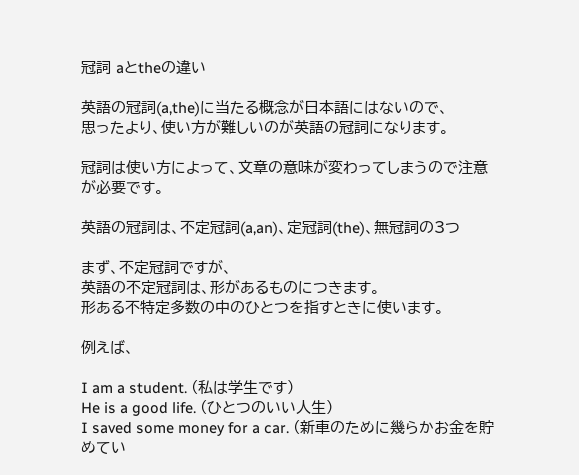冠詞 aとtheの違い

英語の冠詞(a,the)に当たる概念が日本語にはないので、
思ったより、使い方が難しいのが英語の冠詞になります。

冠詞は使い方によって、文章の意味が変わってしまうので注意が必要です。

英語の冠詞は、不定冠詞(a,an)、定冠詞(the)、無冠詞の3つ

まず、不定冠詞ですが、
英語の不定冠詞は、形があるものにつきます。
形ある不特定多数の中のひとつを指すときに使います。

例えば、

I am a student. (私は学生です)
He is a good life. (ひとつのいい人生)
I saved some money for a car. (新車のために幾らかお金を貯めてい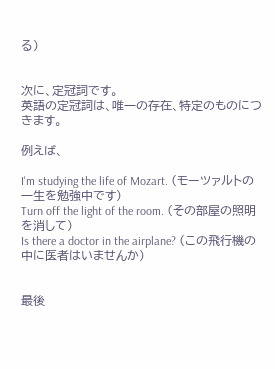る)


次に、定冠詞です。
英語の定冠詞は、唯一の存在、特定のものにつきます。

例えば、

I'm studying the life of Mozart. (モーツァルトの一生を勉強中です)
Turn off the light of the room. (その部屋の照明を消して)
Is there a doctor in the airplane? (この飛行機の中に医者はいませんか)


最後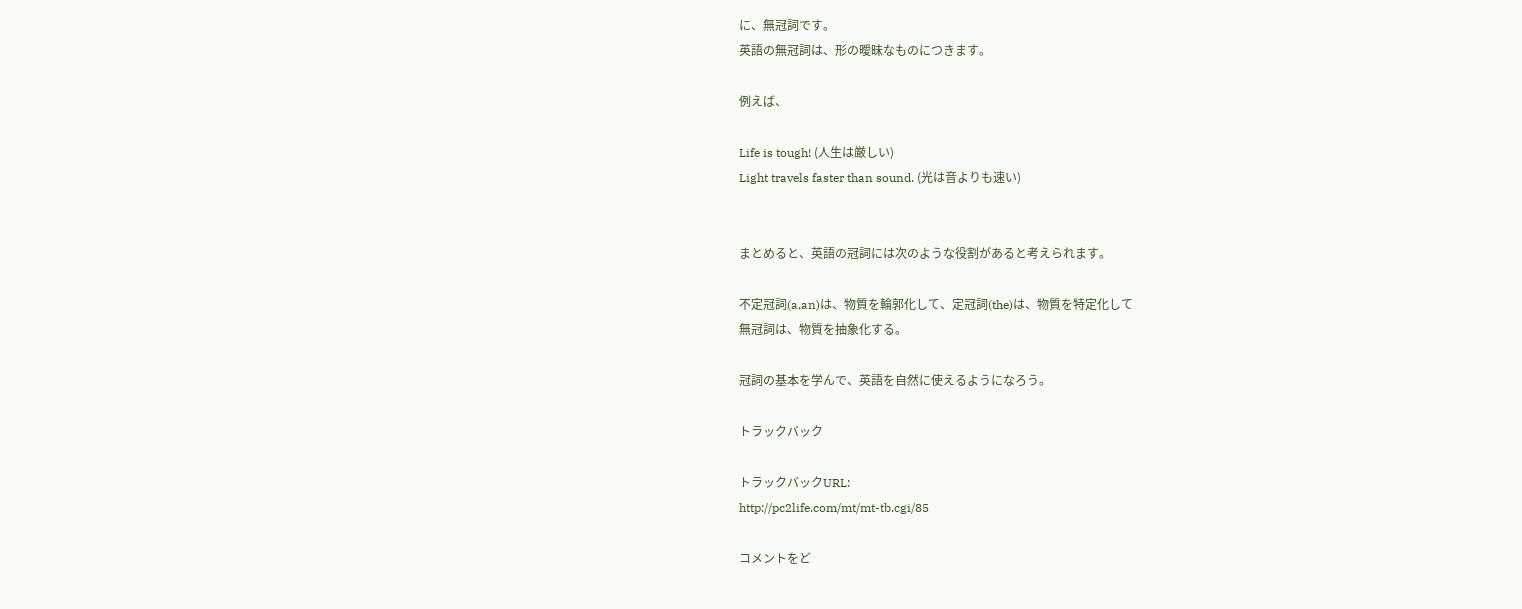に、無冠詞です。
英語の無冠詞は、形の曖昧なものにつきます。

例えば、

Life is tough! (人生は厳しい)
Light travels faster than sound. (光は音よりも速い)


まとめると、英語の冠詞には次のような役割があると考えられます。

不定冠詞(a,an)は、物質を輪郭化して、定冠詞(the)は、物質を特定化して
無冠詞は、物質を抽象化する。

冠詞の基本を学んで、英語を自然に使えるようになろう。

トラックバック

トラックバックURL:
http://pc2life.com/mt/mt-tb.cgi/85

コメントをど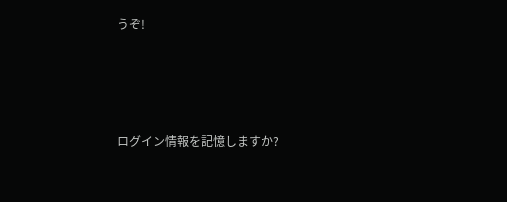うぞ!




ログイン情報を記憶しますか?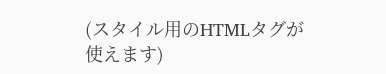(スタイル用のHTMLタグが使えます)